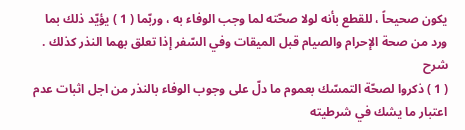يكون صحيحاً ، للقطع بأنه لولا صحّته لما وجب الوفاء به ، وربّما ( 1 ) يؤيّد ذلك بما ورد من صحة الإحرام والصيام قبل الميقات وفي السّفر إذا تعلق بهما النذر كذلك .
شرح
( 1 ) ذكروا لصحّة التمسّك بعموم ما دلّ على وجوب الوفاء بالنذر من اجل اثبات عدم اعتبار ما يشك في شرطيته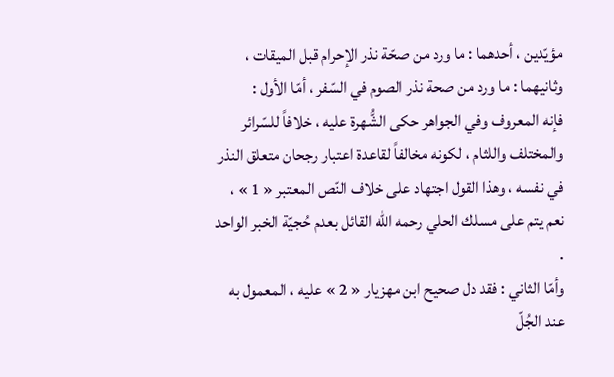مؤيّدين ، أحدهما : ما ورد من صحّة نذر الإحرام قبل الميقات ، وثانيهما : ما ورد من صحة نذر الصوم في السّفر ، أمّا الأول :
فإنه المعروف وفي الجواهر حكى الشُّهرة عليه ، خلافاً للسّرائر والمختلف واللثام ، لكونه مخالفاً لقاعدة اعتبار رجحان متعلق النذر في نفسه ، وهذا القول اجتهاد على خلاف النّص المعتبر « 1 » ، نعم يتم على مسلك الحلي رحمه الله القائل بعدم حُجيّة الخبر الواحد .
وأمّا الثاني : فقد دل صحيح ابن مهزيار « 2 » عليه ، المعمول به عند الجُلّ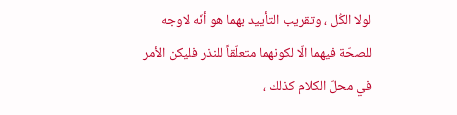لولا الكُل ، وتقريب التأييد بهما هو أنّه لاوجه للصحّة فيهما الّا لكونهما متعلّقاً للنذر فليكن الأمر في محلّ الكلام كذلك ،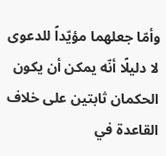وأمّا جعلهما مؤيّداً للدعوى لا دليلًا أنّه يمكن أن يكون الحكمان ثابتين على خلاف القاعدة في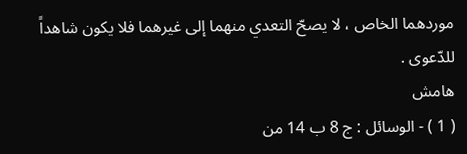موردهما الخاص ، لا يصحّ التعدي منهما إلى غيرهما فلا يكون شاهداً للدّعوى .
هامش
( 1 ) - الوسائل : ج 8 ب 14 من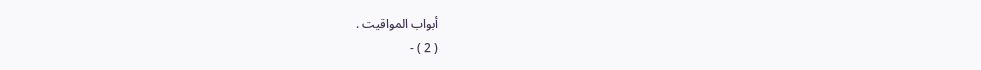أبواب المواقيت .
( 2 ) -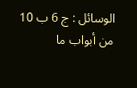الوسائل : ج 6 ب 10 من أبواب ما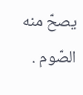يصحّ منه الصّوم .